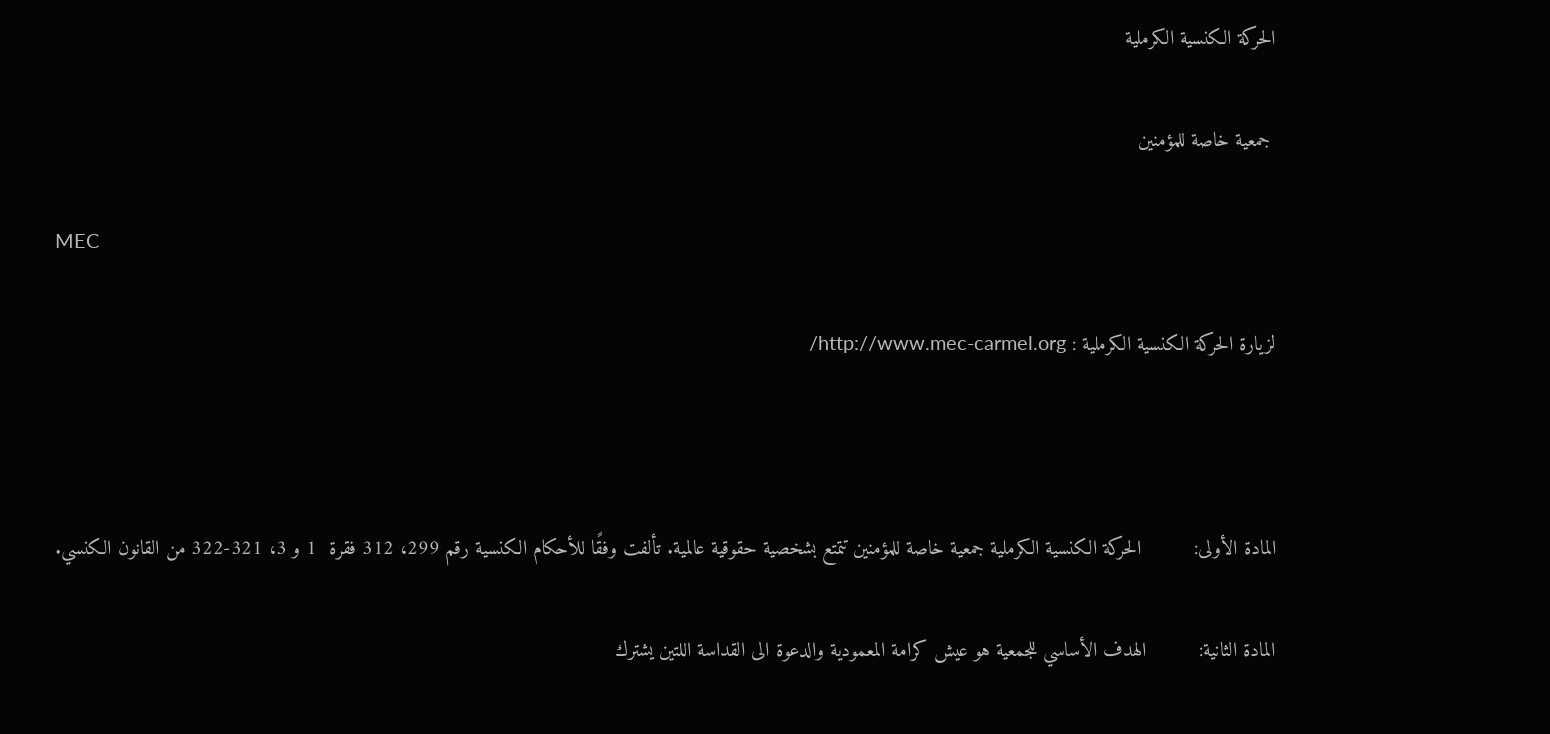الحركة الكنسية الكرملية

 جمعية خاصة للمؤمنين

MEC

لزيارة الحركة الكنسية الكرملية : http://www.mec-carmel.org/



المادة الأولى:         الحركة الكنسية الكرملية جمعية خاصة للمؤمنين تتمتع بشخصية حقوقية عالمية. تألفت وفقًا للأحكام الكنسية رقم 299، 312 فقرة  1 و 3، 321-322 من القانون الكنسي.

المادة الثانية:         الهدف الأساسي للجمعية هو عيش كرامة المعمودية والدعوة الى القداسة اللتين يشترك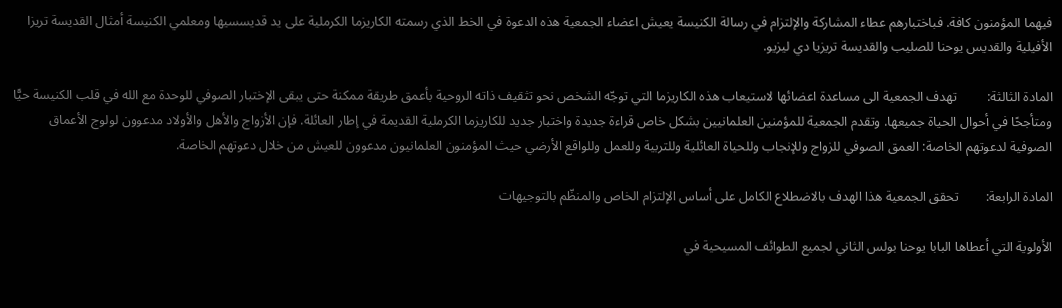فيهما المؤمنون كافة. فباختبارهم عطاء المشاركة والإلتزام في رسالة الكنيسة يعيش اعضاء الجمعية هذه الدعوة في الخط الذي رسمته الكاريزما الكرملية على يد قديسسيها ومعلمي الكنيسة أمثال القديسة تريزا الأفيلية والقديس يوحنا للصليب والقديسة تريزيا دي ليزيو.

المادة الثالثة:         تهدف الجمعية الى مساعدة اعضائها لاستيعاب هذه الكاريزما التي توجّه الشخص نحو تثقيف ذاته الروحية بأعمق طريقة ممكنة حتى يبقى الإختبار الصوفي للوحدة مع الله في قلب الكنيسة حيًّا  ومتأجحًا في أحوال الحياة جميعها. وتقدم الجمعية للمؤمنين العلمانيين بشكل خاص قراءة جديدة واختبار جديد للكاريزما الكرملية القديمة في إطار العائلة. فإن الأزواج والأهل والأولاد مدعوون لولوج الأعماق الصوفية لدعوتهم الخاصة: العمق الصوفي للزواج وللإنجاب وللحياة العائلية وللتربية وللعمل وللواقع الأرضي حيث المؤمنون العلمانيون مدعوون للعيش من خلال دعوتهم الخاصة.

المادة الرابعة:        تحقق الجمعية هذا الهدف بالاضطلاع الكامل على أساس الإلتزام الخاص والمنظّم بالتوجيهات

الأولوية التي أعطاها البابا يوحنا بولس الثاني لجميع الطوائف المسيحية في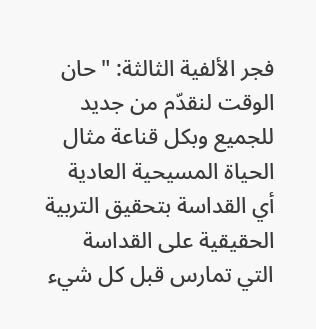فجر الألفية الثالثة: "حان الوقت لنقدّم من جديد للجميع وبكل قناعة مثال الحياة المسيحية العادية أي القداسة بتحقيق التربية الحقيقية على القداسة التي تمارس قبل كل شيء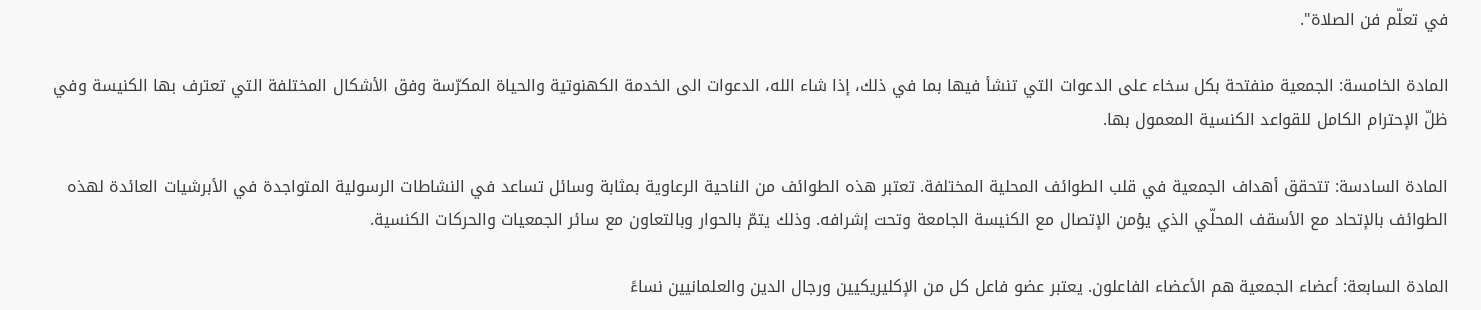في تعلّم فن الصلاة".

المادة الخامسة: الجمعية منفتحة بكل سخاء على الدعوات التي تنشأ فيها بما في ذلك، إذا شاء الله، الدعوات الى الخدمة الكهنوتية والحياة المكرّسة وفق الأشكال المختلفة التي تعترف بها الكنيسة وفي ظلّ الإحترام الكامل للقواعد الكنسية المعمول بها.

المادة السادسة: تتحقق أهداف الجمعية في قلب الطوائف المحلية المختلفة. تعتبر هذه الطوائف من الناحية الرعاوية بمثابة وسائل تساعد في النشاطات الرسولية المتواجدة في الأبرشيات العائدة لهذه الطوائف بالإتحاد مع الأسقف المحلّي الذي يؤمن الإتصال مع الكنيسة الجامعة وتحت إشرافه. وذلك يتمّ بالحوار وبالتعاون مع سائر الجمعيات والحركات الكنسية.

المادة السابعة: أعضاء الجمعية هم الأعضاء الفاعلون. يعتبر عضو فاعل كل من الإكليريكيين ورجال الدين والعلمانيين نساءً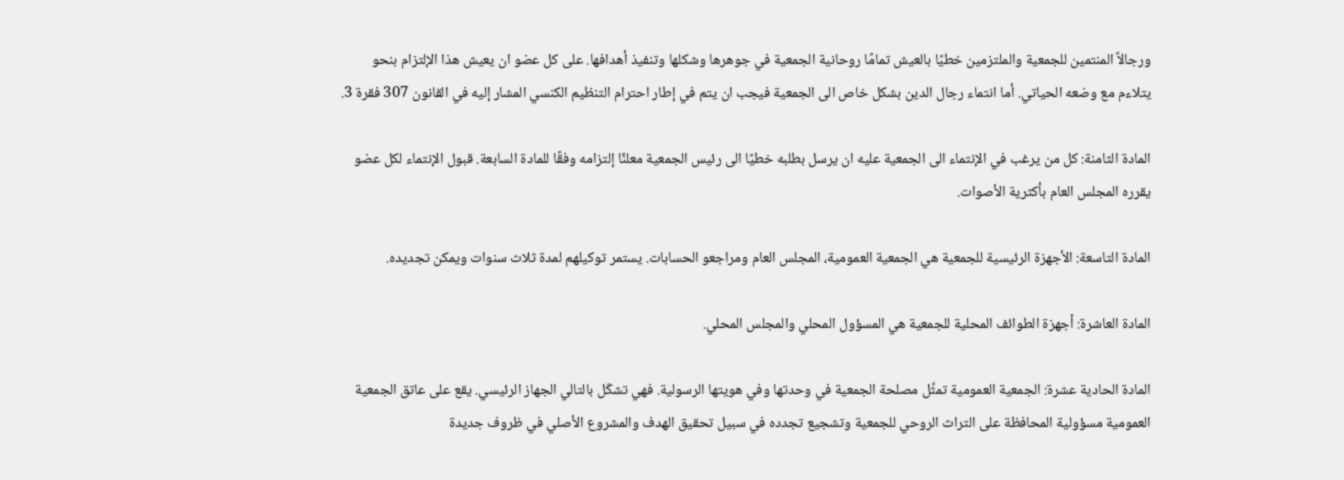ورجالاً المنتمين للجمعية والملتزمين خطيًا بالعيش تمامًا روحانية الجمعية في جوهرها وشكلها وتنفيذ أهدافها. على كل عضو ان يعيش هذا الإلتزام بنحو يتلاءم مع وضعه الحياتي. أما انتماء رجال الدين بشكل خاص الى الجمعية فيجب ان يتم في إطار احترام التنظيم الكنسي المشار إليه في القانون 307 فقرة 3.

المادة الثامنة: كل من يرغب في الإنتماء الى الجمعية عليه ان يرسل بطلبه خطيًا الى رئيس الجمعية معلنًا إلتزامه وفقًا للمادة السابعة. قبول الإنتماء لكل عضو يقرره المجلس العام بأكثرية الأصوات.

المادة التاسعة: الأجهزة الرئيسية للجمعية هي الجمعية العمومية، المجلس العام ومراجعو الحسابات. يستمر توكيلهم لمدة ثلاث سنوات ويمكن تجديده.

المادة العاشرة: أجهزة الطوائف المحلية للجمعية هي المسؤول المحلي والمجلس المحلي.

المادة الحادية عشرة: الجمعية العمومية تمثِّل مصلحة الجمعية في وحدتها وفي هويتها الرسولية. فهي تشكّل بالتالي الجهاز الرئيسي. يقع على عاتق الجمعية العمومية مسؤولية المحافظة على التراث الروحي للجمعية وتشجيع تجدده في سبيل تحقيق الهدف والمشروع الأصلي في ظروف جديدة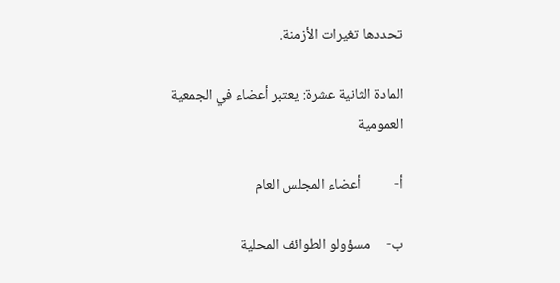تحددها تغيرات الأزمنة.

المادة الثانية عشرة: يعتبر أعضاء في الجمعية العمومية

أ‌-          أعضاء المجلس العام

ب‌-     مسؤولو الطوائف المحلية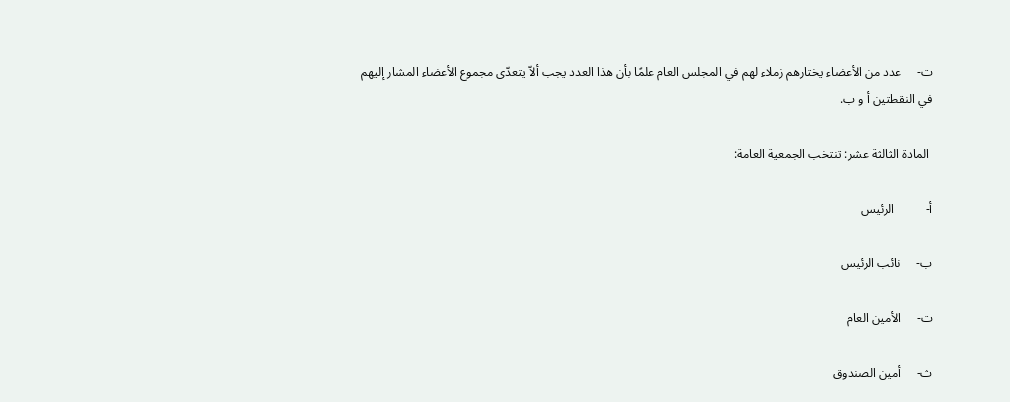ت‌-     عدد من الأعضاء يختارهم زملاء لهم في المجلس العام علمًا بأن هذا العدد يجب ألاّ يتعدّى مجموع الأعضاء المشار إليهم في النقطتين أ و ب.

 المادة الثالثة عشر: تنتخب الجمعية العامة:

أ‌-          الرئيس

ب‌-     نائب الرئيس

ت‌-     الأمين العام

ث‌-     أمين الصندوق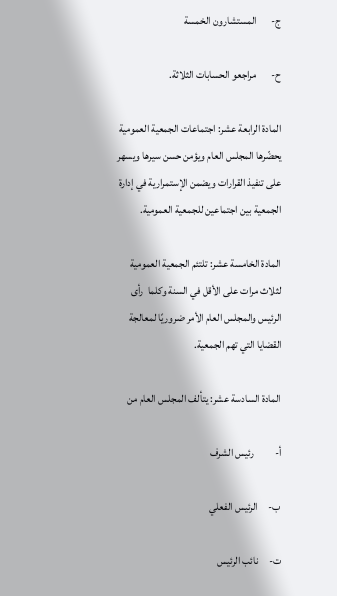ج‌-       المستشارون الخمسة

ح‌-       مراجعو الحسابات الثلاثة.

المادة الرابعة عشر: اجتماعات الجمعية العمومية يحضّرها المجلس العام ويؤمن حسن سيرها ويسهر على تنفيذ القرارات ويضمن الإستمرارية في إدارة الجمعية بين اجتماعين للجمعية العمومية.

المادة الخامسة عشر: تلتئم الجمعية العمومية لثلاث مرات على الأقل في السنة وكلما  رأى الرئيس والمجلس العام الأمر ضروريًا لمعالجة القضايا التي تهم الجمعية.

المادة السادسة عشر: يتألف المجلس العام من

أ‌-          رئيس الشرف

ب‌-     الرئيس الفعلي

ت‌-     نائب الرئيس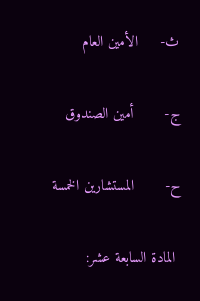ث‌-     الأمين العام

ج‌-       أمين الصندوق

ح‌-       المستشارين الخمسة

 المادة السابعة عشر: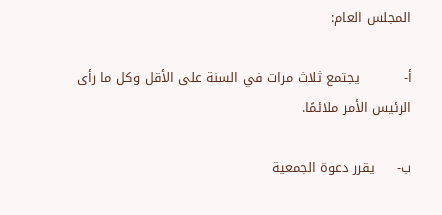المجلس العام:

أ‌-          يجتمع ثلاث مرات في السنة على الأقل وكل ما رأى الرئيس الأمر ملائمًا.

ب‌-     يقرر دعوة الجمعية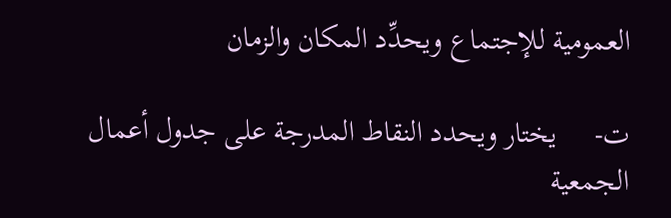العمومية للإجتماع ويحدِّد المكان والزمان

ت‌-     يختار ويحدد النقاط المدرجة على جدول أعمال الجمعية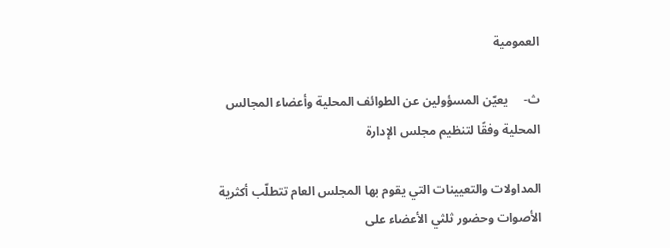العمومية

ث‌-     يعيّن المسؤولين عن الطوائف المحلية وأعضاء المجالس المحلية وفقًا لتنظيم مجلس الإدارة

المداولات والتعيينات التي يقوم بها المجلس العام تتطلّب أكثرية الأصوات وحضور ثلثي الأعضاء على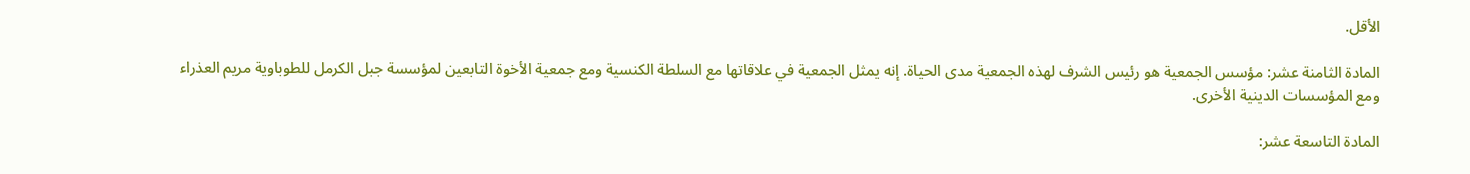الأقل.

المادة الثامنة عشر: مؤسس الجمعية هو رئيس الشرف لهذه الجمعية مدى الحياة. إنه يمثل الجمعية في علاقاتها مع السلطة الكنسية ومع جمعية الأخوة التابعين لمؤسسة جبل الكرمل للطوباوية مريم العذراء ومع المؤسسات الدينية الأخرى.

المادة التاسعة عشر: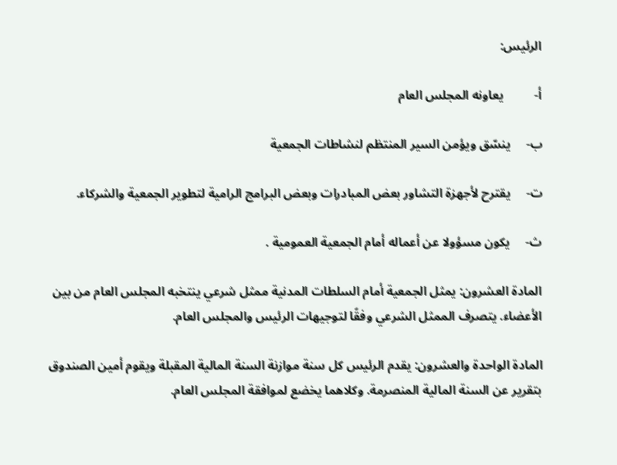الرئيس:

أ‌-          يعاونه المجلس العام

ب‌-     ينسّق ويؤمن السير المنتظم لنشاطات الجمعية

ت‌-     يقترح لأجهزة التشاور بعض المبادرات وبعض البرامج الرامية لتطوير الجمعية والشركاء.

ث‌-     يكون مسؤولا عن أعماله أمام الجمعية العمومية .

المادة العشرون: يمثل الجمعية أمام السلطات المدنية ممثل شرعي ينتخبه المجلس العام من بين الأعضاء. يتصرف الممثل الشرعي وفقًا لتوجيهات الرئيس والمجلس العام.

المادة الواحدة والعشرون: يقدم الرئيس كل سنة موازنة السنة المالية المقبلة ويقوم أمين الصندوق بتقرير عن السنة المالية المنصرمة. وكلاهما يخضع لموافقة المجلس العام.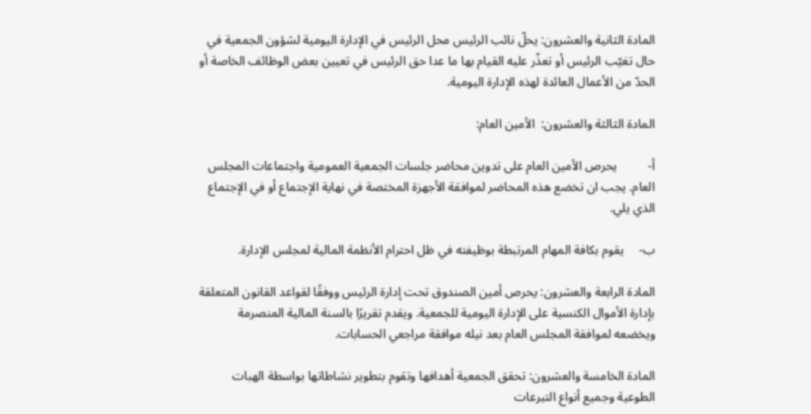المادة الثانية والعشرون: يحلّ نائب الرئيس محل الرئيس في الإدارة اليومية لشؤون الجمعية في حال تغيّب الرئيس أو تعذّر عليه القيام بها ما عدا حق الرئيس في تعيين بعض الوظائف الخاصة أو الحدّ من الأعمال العائدة لهذه الإدارة اليومية.

المادة الثالثة والعشرون:  الأمين العام:

أ‌-          يحرص الأمين العام على تدوين محاضر جلسات الجمعية العمومية واجتماعات المجلس العام. يجب ان تخضع هذه المحاضر لموافقة الأجهزة المختصة في نهاية الإجتماع أو في الإجتماع الذي يلي.

ب‌-     يقوم بكافة المهام المرتبطة بوظيفته في ظل احترام الأنظمة المالية لمجلس الإدارة.

المادة الرابعة والعشرون: يحرص أمين الصندوق تحت إدارة الرئيس ووفقًا لقواعد القانون المتعلقة بإدارة الأموال الكنسية على الإدارة اليومية للجمعية. ويقدم تقريرًا بالسنة المالية المنصرمة ويخضعه لموافقة المجلس العام بعد نيله موافقة مراجعي الحسابات.

المادة الخامسة والعشرون: تحقق الجمعية أهدافها وتقوم بتطوير نشاطاتها بواسطة الهبات الطوعية وجميع أنواع التبرعات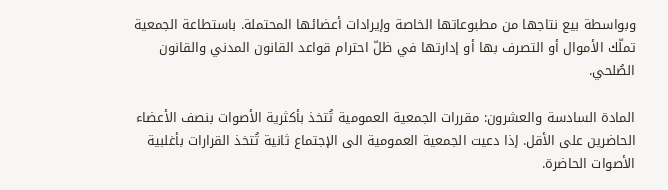وبواسطة بيع نتاجها من مطبوعاتها الخاصة وإيرادات أعضائها المحتملة. باستطاعة الجمعية تملّك الأموال أو التصرف بها أو إدارتها في ظلّ احترام قواعد القانون المدني والقانون الصُلحي.

المادة السادسة والعشرون: مقررات الجمعية العمومية تُتخذ بأكثرية الأصوات بنصف الأعضاء الحاضرين على الأقل. إذا دعيت الجمعية العمومية الى الإجتماع ثانية تُتخذ القرارات بأغلبية الأصوات الحاضرة.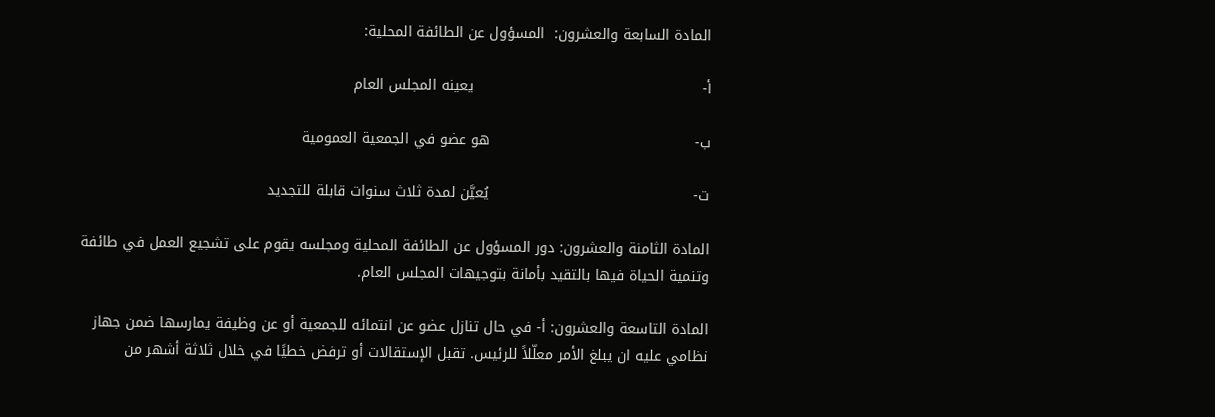المادة السابعة والعشرون:  المسؤول عن الطائفة المحلية:

أ‌-                                                يعينه المجلس العام

ب‌-                                           هو عضو في الجمعية العمومية

ت‌-                                           يُعيَّن لمدة ثلاث سنوات قابلة للتجديد

المادة الثامنة والعشرون: دور المسؤول عن الطائفة المحلية ومجلسه يقوم على تشجيع العمل في طائفة وتنمية الحياة فيها بالتقيد بأمانة بتوجيهات المجلس العام.

المادة التاسعة والعشرون: أ- في حال تنازل عضو عن انتمائه للجمعية أو عن وظيفة يمارسها ضمن جهاز نظامي عليه ان يبلغ الأمر معلّلاً للرئيس. تقبل الإستقالات أو ترفض خطيًا في خلال ثلاثة أشهر من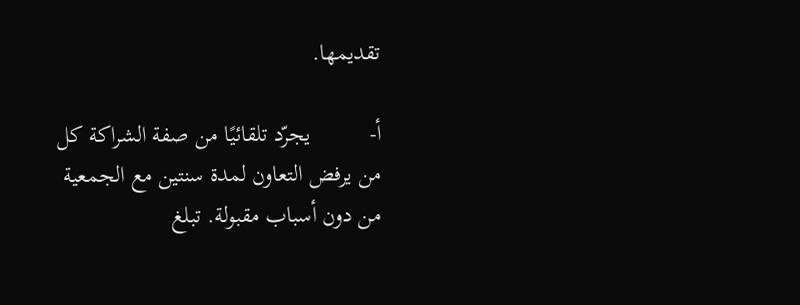تقديمها.

أ‌-          يجرّد تلقائيًا من صفة الشراكة كل من يرفض التعاون لمدة سنتين مع الجمعية من دون أسباب مقبولة. تبلغ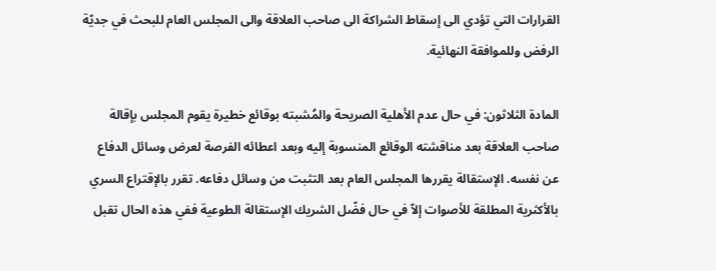القرارات التي تؤدي الى إسقاط الشراكة الى صاحب العلاقة والى المجلس العام للبحث في جديّة الرفض وللموافقة النهائية.

المادة الثلاثون: في حال عدم الأهلية الصريحة والمُشبته بوقائع خطيرة يقوم المجلس بإقالة صاحب العلاقة بعد مناقشته الوقائع المنسوبة إليه وبعد اعطائه الفرصة لعرض وسائل الدفاع عن نفسه. الإستقالة يقررها المجلس العام بعد التثبت من وسائل دفاعه. تقرر بالإقتراع السري بالأكثرية المطلقة للأصوات إلاّ في حال فضّل الشريك الإستقالة الطوعية ففي هذه الحال تقبل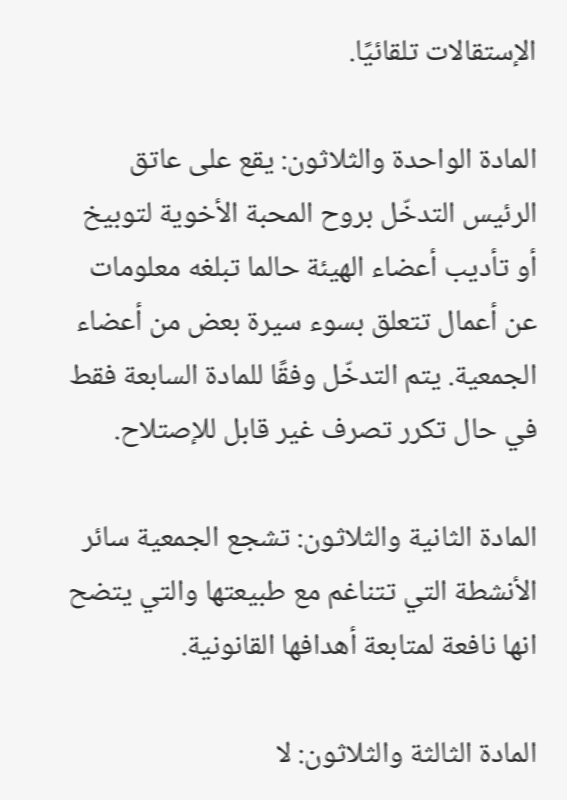الإستقالات تلقائيًا.

المادة الواحدة والثلاثون: يقع على عاتق الرئيس التدخّل بروح المحبة الأخوية لتوبيخ أو تأديب أعضاء الهيئة حالما تبلغه معلومات عن أعمال تتعلق بسوء سيرة بعض من أعضاء الجمعية. يتم التدخّل وفقًا للمادة السابعة فقط في حال تكرر تصرف غير قابل للإصتلاح.

المادة الثانية والثلاثون: تشجع الجمعية سائر الأنشطة التي تتناغم مع طبيعتها والتي يتضح انها نافعة لمتابعة أهدافها القانونية.

المادة الثالثة والثلاثون: لا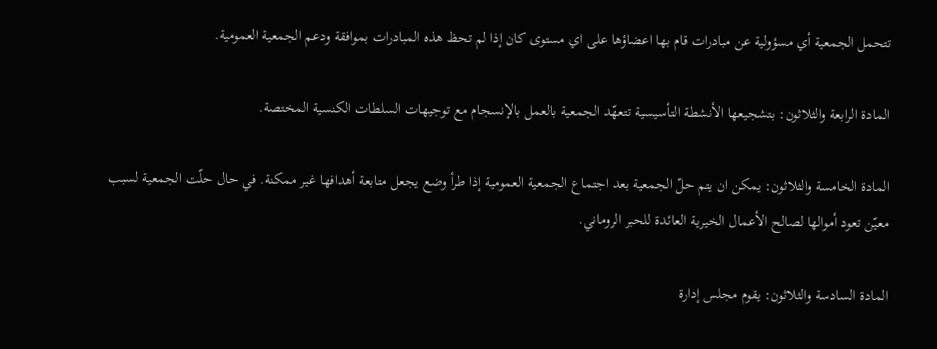تتحمل الجمعية أي مسؤولية عن مبادرات قام بها اعضاؤها على اي مستوى كان إذا لم تحظ هذه المبادرات بموافقة ودعم الجمعية العمومية.

المادة الرابعة والثلاثون: بتشجيعها الأنشطة التأسيسية تتعهّد الجمعية بالعمل بالإنسجام مع توجيهات السلطات الكنسية المختصة.

المادة الخامسة والثلاثون: يمكن ان يتم حلّ الجمعية بعد اجتماع الجمعية العمومية إذا طرأ وضع يجعل متابعة أهدافها غير ممكنة. في حال حلّت الجمعية لسبب معيّن تعود أموالها لصالح الأعمال الخيرية العائدة للحبر الروماني.

المادة السادسة والثلاثون: يقوم مجلس إدارة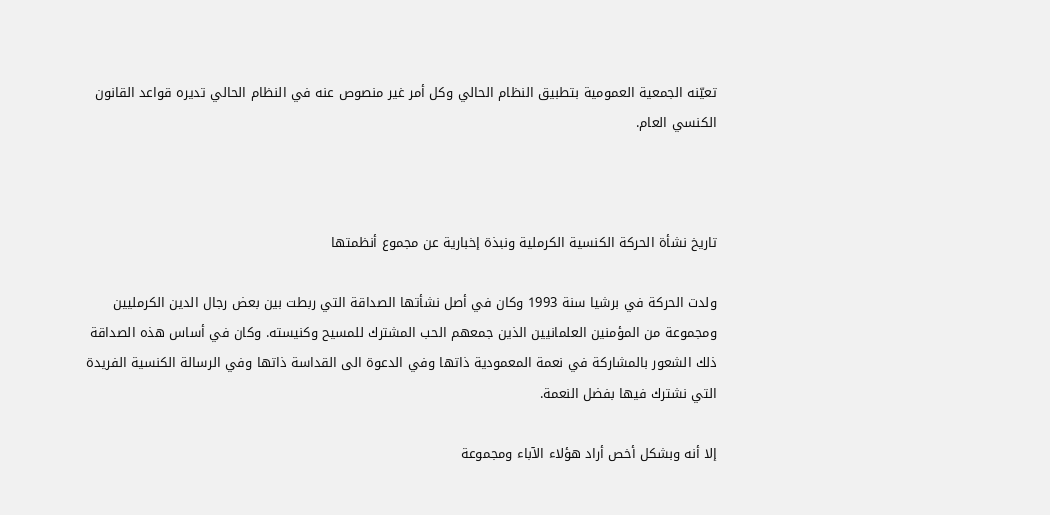تعيّنه الجمعية العمومية بتطبيق النظام الحالي وكل أمر غير منصوص عنه في النظام الحالي تديره قواعد القانون الكنسي العام.



تاريخ نشأة الحركة الكنسية الكرملية ونبذة إخبارية عن مجموع أنظمتها

ولدت الحركة في برشيا سنة 1993 وكان في أصل نشأتها الصداقة التي ربطت بين بعض رجال الدين الكرمليين ومجموعة من المؤمنين العلمانيين الذين جمعهم الحب المشترك للمسيح وكنيسته. وكان في أساس هذه الصداقة ذلك الشعور بالمشاركة في نعمة المعمودية ذاتها وفي الدعوة الى القداسة ذاتها وفي الرسالة الكنسية الفريدة التي نشترك فيها بفضل النعمة.

إلا أنه وبشكل أخص أراد هؤلاء الآباء ومجموعة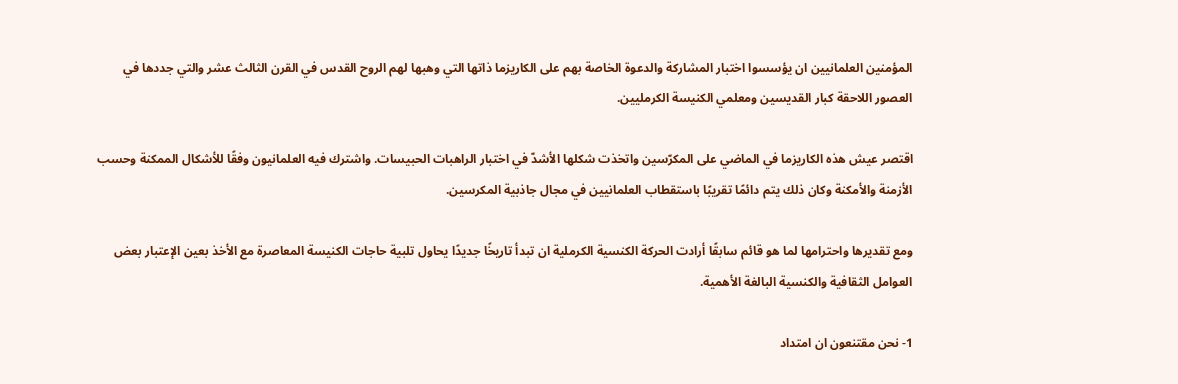المؤمنين العلمانيين ان يؤسسوا اختبار المشاركة والدعوة الخاصة بهم على الكاريزما ذاتها التي وهبها لهم الروح القدس في القرن الثالث عشر والتي جددها في العصور اللاحقة كبار القديسين ومعلمي الكنيسة الكرمليين.

اقتصر عيش هذه الكاريزما في الماضي على المكرّسين واتخذت شكلها الأشدّ في اختبار الراهبات الحبيسات. واشترك فيه العلمانيون وفقًا للأشكال الممكنة وحسب الأزمنة والأمكنة وكان ذلك يتم دائمًا تقريبًا باستقطاب العلمانيين في مجال جاذبية المكرسين.

ومع تقديرها واحترامها لما هو قائم سابقًا أرادت الحركة الكنسية الكرملية ان تبدأ تاريخًا جديدًا يحاول تلبية حاجات الكنيسة المعاصرة مع الأخذ بعين الإعتبار بعض العوامل الثقافية والكنسية البالغة الأهمية.

1- نحن مقتنعون ان امتداد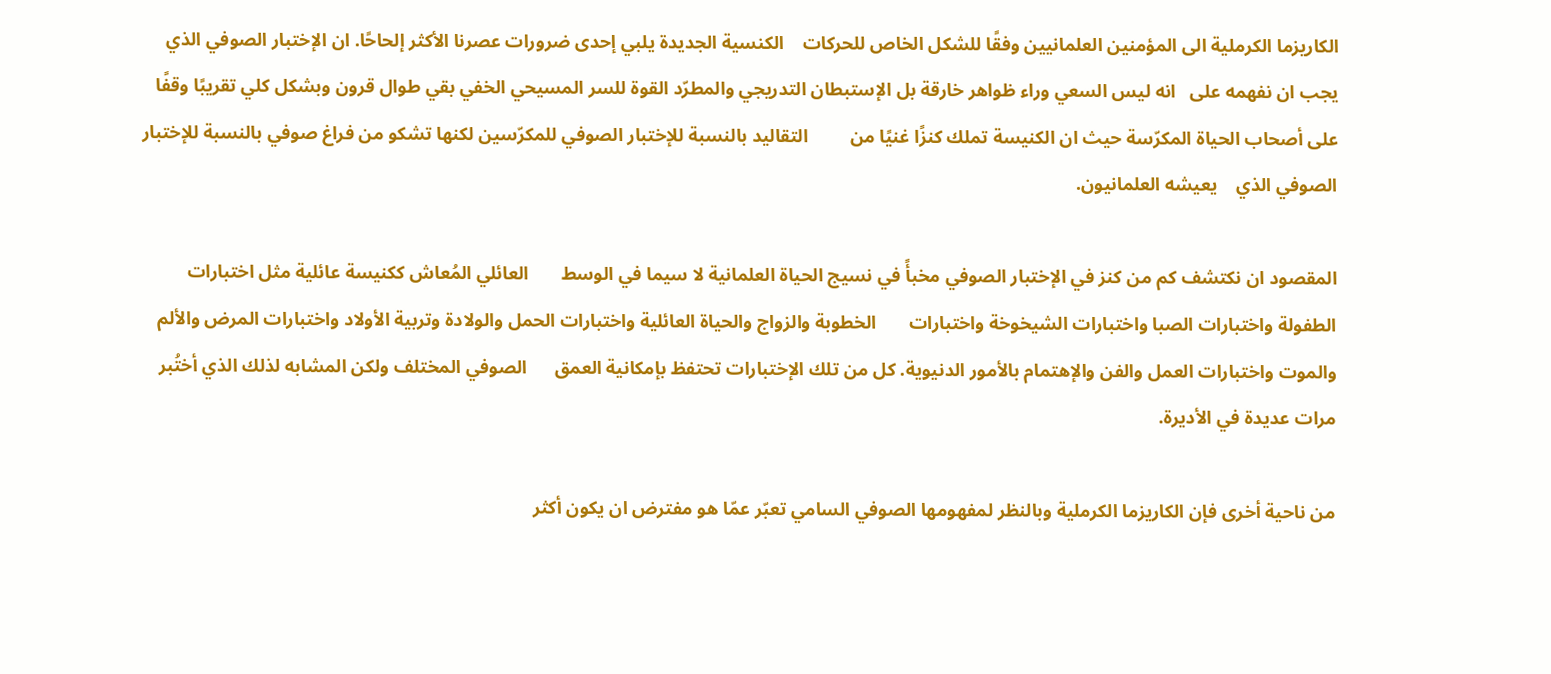الكاريزما الكرملية الى المؤمنين العلمانيين وفقًا للشكل الخاص للحركات    الكنسية الجديدة يلبي إحدى ضرورات عصرنا الأكثر إلحاحًا. ان الإختبار الصوفي الذي يجب ان نفهمه على   انه ليس السعي وراء ظواهر خارقة بل الإستبطان التدريجي والمطرّد القوة للسر المسيحي الخفي بقي طوال قرون وبشكل كلي تقريبًا وقفًا على أصحاب الحياة المكرّسة حيث ان الكنيسة تملك كنزًا غنيًا من         التقاليد بالنسبة للإختبار الصوفي للمكرّسين لكنها تشكو من فراغ صوفي بالنسبة للإختبار الصوفي الذي    يعيشه العلمانيون.

المقصود ان نكتشف كم من كنز في الإختبار الصوفي مخبأً في نسيج الحياة العلمانية لا سيما في الوسط       العائلي المُعاش ككنيسة عائلية مثل اختبارات الطفولة واختبارات الصبا واختبارات الشيخوخة واختبارات       الخطوبة والزواج والحياة العائلية واختبارات الحمل والولادة وتربية الأولاد واختبارات المرض والألم    والموت واختبارات العمل والفن والإهتمام بالأمور الدنيوية. كل من تلك الإختبارات تحتفظ بإمكانية العمق      الصوفي المختلف ولكن المشابه لذلك الذي أختُبر مرات عديدة في الأديرة.

من ناحية أخرى فإن الكاريزما الكرملية وبالنظر لمفهومها الصوفي السامي تعبّر عمّا هو مفترض ان يكون أكثر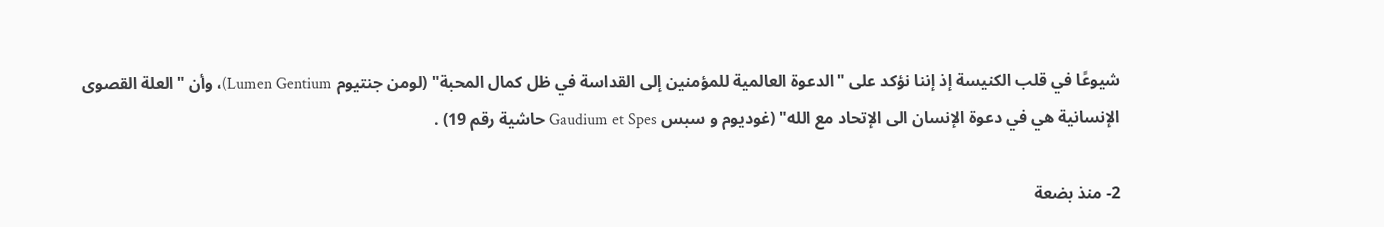شيوعًا في قلب الكنيسة إذ إننا نؤكد على "الدعوة العالمية للمؤمنين إلى القداسة في ظل كمال المحبة" (لومن جنتيوم Lumen Gentium)، وأن "العلة القصوى الإنسانية هي في دعوة الإنسان الى الإتحاد مع الله" (غوديوم و سبس Gaudium et Spes حاشية رقم 19) .

2- منذ بضعة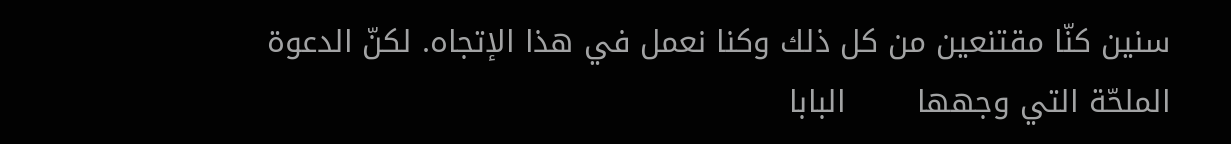سنين كنّا مقتنعين من كل ذلك وكنا نعمل في هذا الإتجاه. لكنّ الدعوة الملحّة التي وجهها       البابا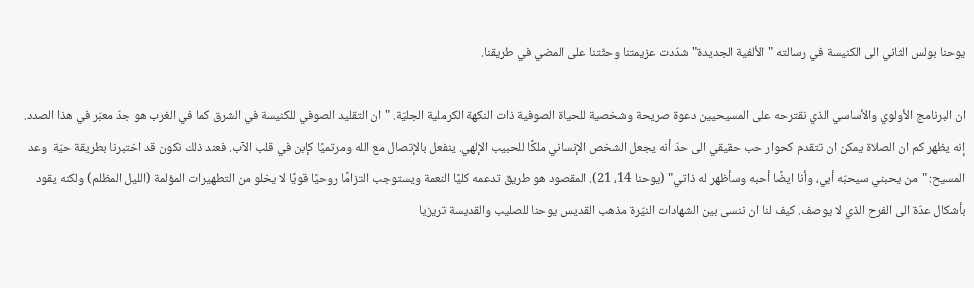يوحنا بولس الثاني الى الكنيسة في رسالته "الألفية الجديدة" شدّدت عزيمتنا وحثّتنا على المضي في طريقنا.

ان البرنامج الأولوي والأساسي الذي نقترحه على المسيحيين دعوة صريحة وشخصية للحياة الصوفية ذات النكهة الكرملية الجليّة. "ان التقليد الصوفي للكنيسة في الشرق كما في الغرب هو جدّ معبّر في هذا الصدد. إنه يظهر كم ان الصلاة يمكن ان تتقدم كحوار حب حقيقي الى حدّ أنه يجعل الشخص الإنساني ملكًا للحبيب الإلهي. ينفعل بالإتصال مع الله ومرتميًا كإبن في قلب الآب. فعند ذلك نكون قد اختبرنا بطريقة حيّة  وعد المسيح: "من يحبني سيحبّه أبي، وأنا ايضًا أحبه وسأظهر له ذاتي" (يوحنا 14، 21). المقصود هو طريق تدعمه كليًا النعمة ويستوجب التزامًا روحيًا قويًا لا يخلو من التطهيرات المؤلمة (الليل المظلم) ولكنه يقود بأشكال عدّة الى الفرح الذي لا يوصف. كيف لنا ان ننسى بين الشهادات النيّرة مذهب القديس يوحنا للصليب والقديسة تريزيا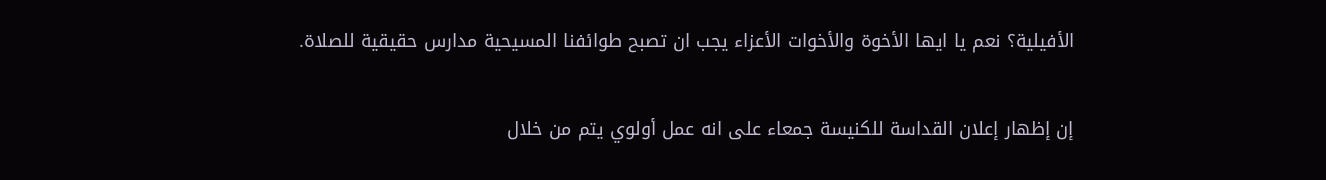الأفيلية؟ نعم يا ايها الأخوة والأخوات الأعزاء يجب ان تصبح طوائفنا المسيحية مدارس حقيقية للصلاة.

إن إظهار إعلان القداسة للكنيسة جمعاء على انه عمل أولوي يتم من خلال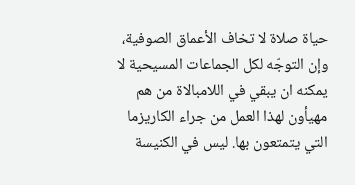حياة صلاة لا تخاف الأعماق الصوفية، وإن التوجّه لكل الجماعات المسيحية لا يمكنه ان يبقي في اللامبالاة من هم مهيأون لهذا العمل من جراء الكاريزما التي يتمتعون بها. ليس في الكنيسة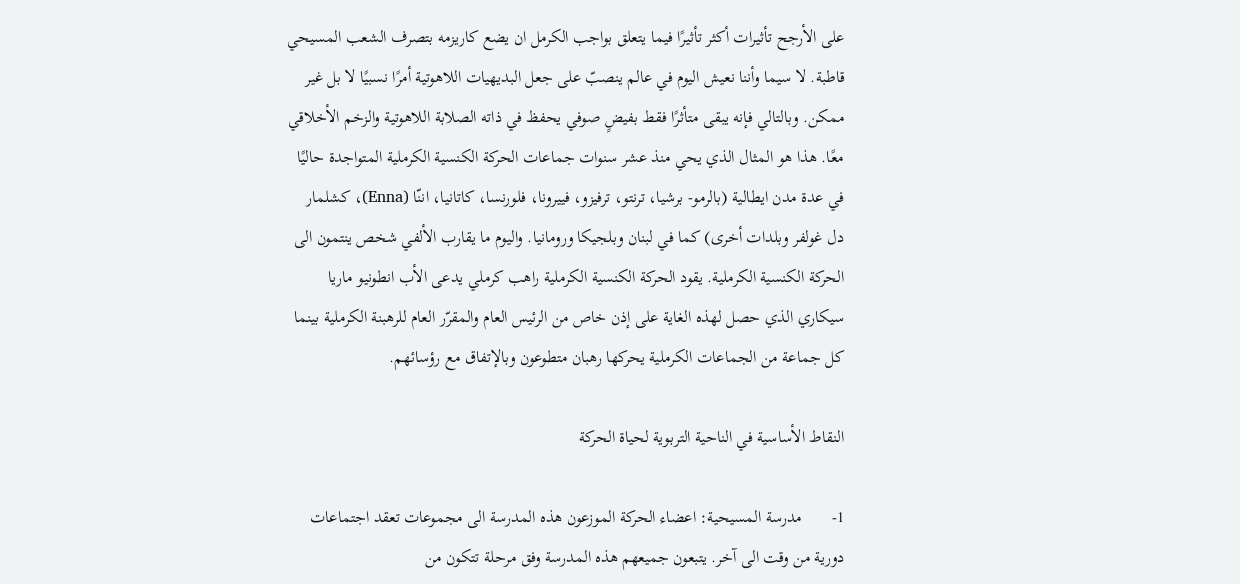على الأرجح تأثيرات أكثر تأثيرًا فيما يتعلق بواجب الكرمل ان يضع كاريزمه بتصرف الشعب المسيحي قاطبة. لا سيما وأننا نعيش اليوم في عالم ينصبّ على جعل البديهيات اللاهوتية أمرًا نسبيًا لا بل غير ممكن. وبالتالي فإنه يبقى متأثرًا فقط بفيضٍ صوفي يحفظ في ذاته الصلابة اللاهوتية والزخم الأخلاقي معًا. هذا هو المثال الذي يحي منذ عشر سنوات جماعات الحركة الكنسية الكرملية المتواجدة حاليًا في عدة مدن ايطالية (بالرمو- برشيا، ترنتو، ترفيزو، فييرونا، فلورنسا، كاتانيا، اننّا (Enna)، كشلمار دل غولفر وبلدات أخرى) كما في لبنان وبلجيكا ورومانيا. واليوم ما يقارب الألفي شخص ينتمون الى الحركة الكنسية الكرملية. يقود الحركة الكنسية الكرملية راهب كرملي يدعى الأب انطونيو ماريا سيكاري الذي حصل لهذه الغاية على إذن خاص من الرئيس العام والمقرّر العام للرهبنة الكرملية بينما كل جماعة من الجماعات الكرملية يحركها رهبان متطوعون وبالإتفاق مع رؤسائهم.

النقاط الأساسية في الناحية التربوية لحياة الحركة

1-       مدرسة المسيحية: اعضاء الحركة الموزعون هذه المدرسة الى مجموعات تعقد اجتماعات دورية من وقت الى آخر. يتبعون جميعهم هذه المدرسة وفق مرحلة تتكون من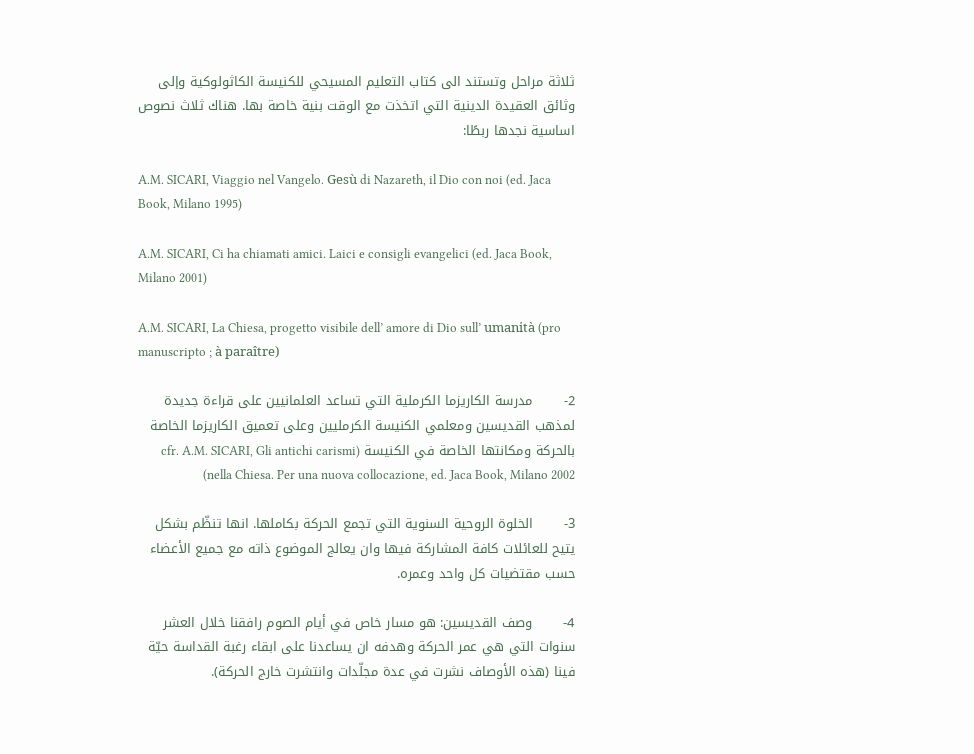ثلاثة مراحل وتستند الى كتاب التعليم المسيحي للكنيسة الكاثولوكية وإلى وثائق العقيدة الدينية التي اتخذت مع الوقت بنية خاصة بها. هناك ثلاث نصوص اساسية نجدها ربطًا:

A.M. SICARI, Viaggio nel Vangelo. Gesù di Nazareth, il Dio con noi (ed. Jaca Book, Milano 1995)

A.M. SICARI, Ci ha chiamati amici. Laici e consigli evangelici (ed. Jaca Book, Milano 2001)

A.M. SICARI, La Chiesa, progetto visibile dell’ amore di Dio sull’ umanità (pro manuscripto ; à paraître)

2-       مدرسة الكاريزما الكرملية التي تساعد العلمانيين على قراءة جديدة لمذهب القديسين ومعلمي الكنيسة الكرمليين وعلى تعميق الكاريزما الخاصة بالحركة ومكانتها الخاصة في الكنيسة (cfr. A.M. SICARI, Gli antichi carismi nella Chiesa. Per una nuova collocazione, ed. Jaca Book, Milano 2002)

3-       الخلوة الروحية السنوية التي تجمع الحركة بكاملها. انها تنظّم بشكل يتيح للعائلات كافة المشاركة فيها وان يعالج الموضوع ذاته مع جميع الأعضاء حسب مقتضيات كل واحد وعمره.

4-       وصف القديسين: هو مسار خاص في أيام الصوم رافقنا خلال العشر سنوات التي هي عمر الحركة وهدفه ان يساعدنا على ابقاء رغبة القداسة حيّة فينا (هذه الأوصاف نشرت في عدة مجلّدات وانتشرت خارج الحركة).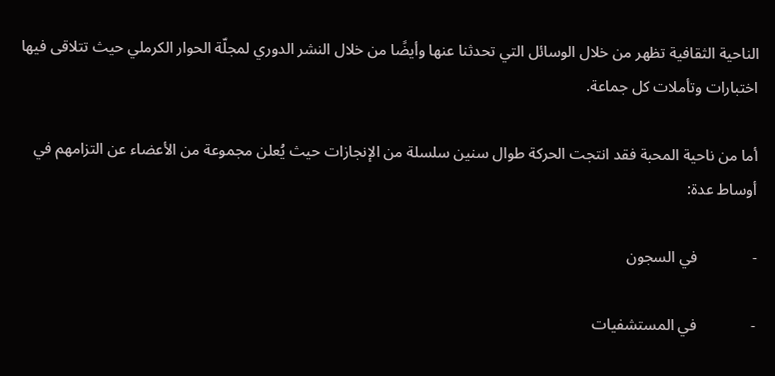الناحية الثقافية تظهر من خلال الوسائل التي تحدثنا عنها وأيضًا من خلال النشر الدوري لمجلّة الحوار الكرملي حيث تتلاقى فيها اختبارات وتأملات كل جماعة.

أما من ناحية المحبة فقد انتجت الحركة طوال سنين سلسلة من الإنجازات حيث يُعلن مجموعة من الأعضاء عن التزامهم في أوساط عدة:

-              في السجون

-              في المستشفيات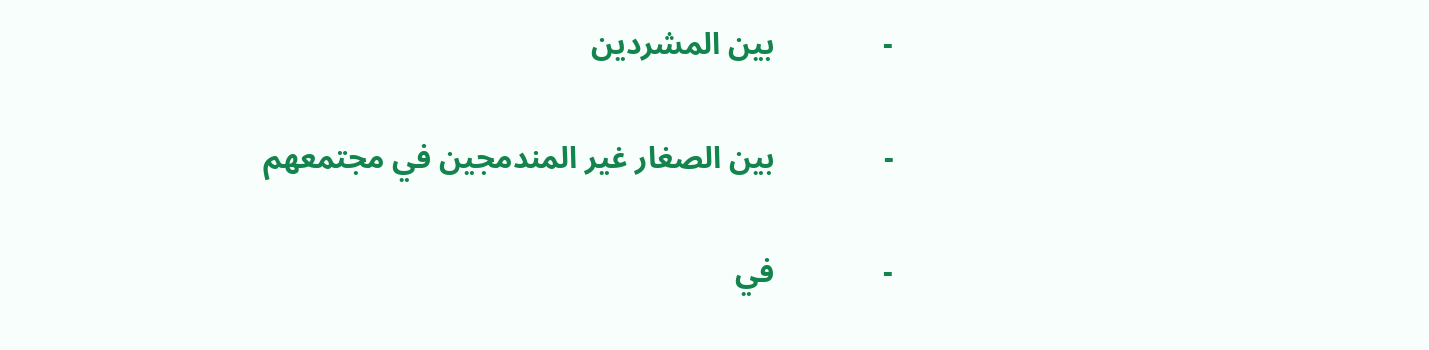-              بين المشردين

-              بين الصغار غير المندمجين في مجتمعهم

-              في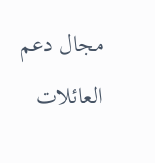مجال دعم العائلات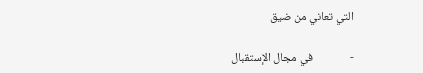التي تعاني من ضيق

-              في مجال الإستقبال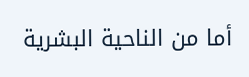أما من الناحية البشرية